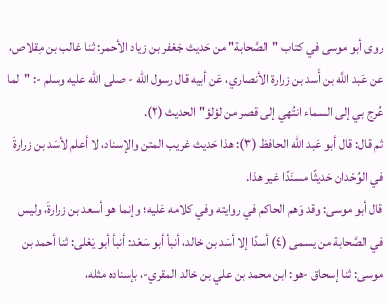روى أبو موسى في كتاب "الصَّحابة" من حَديث جَعْفر بن زياد الأحمر: ثنا غالب بن مِقلاص، عن عَبد اللَّه بن أَسد بن زرارة الأنصاري، عَن أبيه قال رسول الله - صلى الله عليه وسلم -: "لما عُرج بي إلى السماء انتُهي إلى قصر من لؤلؤ" الحديث (٢).
ثم قال: قال أبو عَبد الله الحافظ (٣): هذا حَديث غريب المتن والإسناد، لا أعلم لأسَد بن زرارةَ في الوُحْدان حَديثًا مسنَدًا غير هذا.
قال أبو موسى: وقد وَهم الحاكم في روايته وفي كلامه عَليه؛ وإنما هو أسعد بن زرارةَ، وليس في الصَّحابة من يسمى (٤) أسدًا إلا أسَد بن خالد، أنبأ أبو سَعْد: أنبأ أبو يَعْلى: ثنا أحمد بن موسى: ثنا إسحاق -هو: ابن محمد بن علي بن خالد المقري-، بإسناده مثله،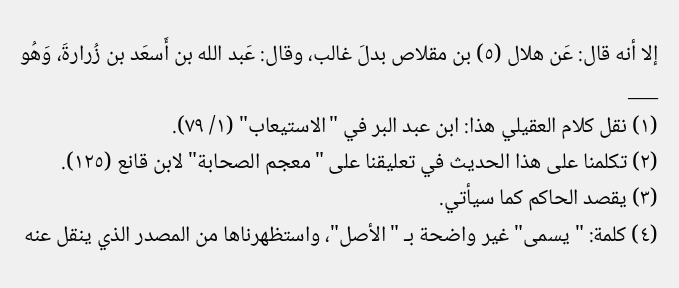إلا أنه قال: عَن هلال (٥) بن مقلاص بدلَ غالب، وقال: عَبد الله بن أَسعَد بن زُرارةَ، وَهُو
___
(١) نقل كلام العقيلي هذا: ابن عبد البر في "الاستيعاب" (١/ ٧٩).
(٢) تكلمنا على هذا الحديث في تعليقنا على "معجم الصحابة" لابن قانع (١٢٥).
(٣) يقصد الحاكم كما سيأتي.
(٤) كلمة: "يسمى" غير واضحة بـ "الأصل"، واستظهرناها من المصدر الذي ينقل عنه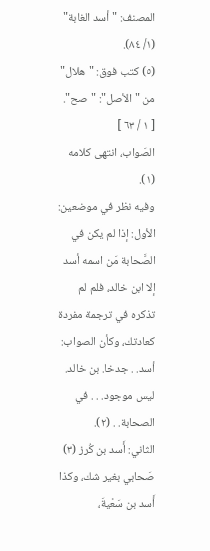المصنف: "أسد الغابة" (١/ ٨٤).
(٥) كتب فوق: "هلال" من "الأصل": "صح".
[ ١ / ٦٣ ]
الصَواب، انتهى كلامه (١).
وفيه نظر في موضعين:
الأول: إذا لم يكن في الصَّحابة مَن اسمه أسد إلا ابن خالد، فلم لم تذكره في ترجمة مفردة كعادتك، وكأن الصواب: أسد. . جدخا. بن خالد. ليس موجود. . . في الصحابة. . (٢).
الثاني: أَسد بن كُرز (٣) صَحابي بغير شك، وكذا أَسد بن سَعْيةَ،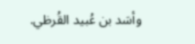وأسَد بن عُبيد القُرظي.